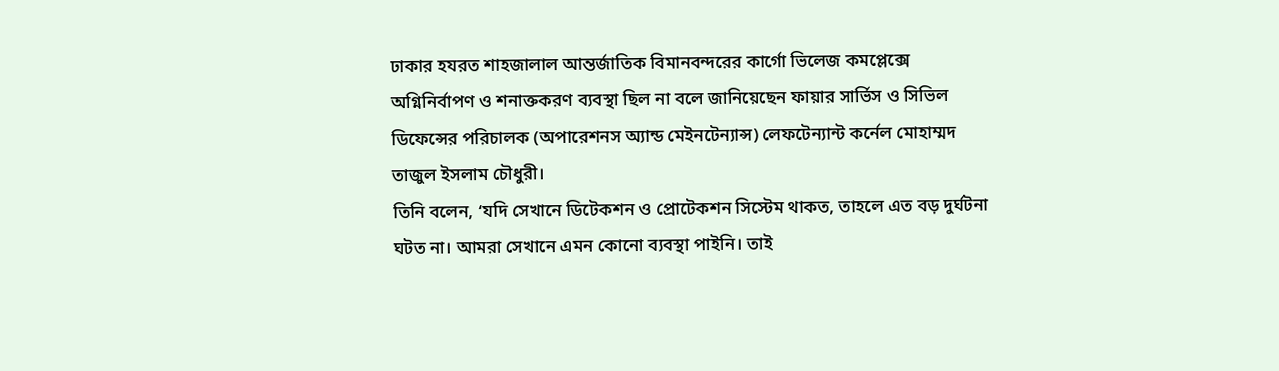ঢাকার হযরত শাহজালাল আন্তর্জাতিক বিমানবন্দরের কার্গো ভিলেজ কমপ্লেক্সে অগ্নিনির্বাপণ ও শনাক্তকরণ ব্যবস্থা ছিল না বলে জানিয়েছেন ফায়ার সার্ভিস ও সিভিল ডিফেন্সের পরিচালক (অপারেশনস অ্যান্ড মেইনটেন্যান্স) লেফটেন্যান্ট কর্নেল মোহাম্মদ তাজুল ইসলাম চৌধুরী।
তিনি বলেন, ‘যদি সেখানে ডিটেকশন ও প্রোটেকশন সিস্টেম থাকত, তাহলে এত বড় দুর্ঘটনা ঘটত না। আমরা সেখানে এমন কোনো ব্যবস্থা পাইনি। তাই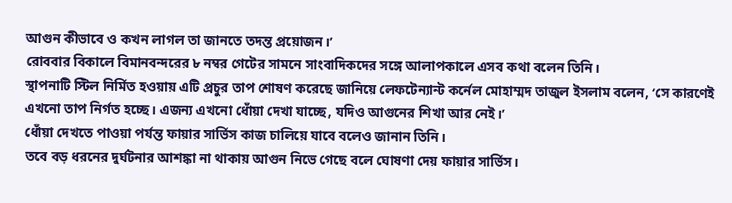আগুন কীভাবে ও কখন লাগল তা জানতে তদন্ত প্রয়োজন।’
রোববার বিকালে বিমানবন্দরের ৮ নম্বর গেটের সামনে সাংবাদিকদের সঙ্গে আলাপকালে এসব কথা বলেন তিনি।
স্থাপনাটি স্টিল নির্মিত হওয়ায় এটি প্রচুর তাপ শোষণ করেছে জানিয়ে লেফটেন্যান্ট কর্নেল মোহাম্মদ তাজুল ইসলাম বলেন, ‘সে কারণেই এখনো তাপ নির্গত হচ্ছে। এজন্য এখনো ধোঁয়া দেখা যাচ্ছে, যদিও আগুনের শিখা আর নেই।’
ধোঁয়া দেখতে পাওয়া পর্যন্ত ফায়ার সার্ভিস কাজ চালিয়ে যাবে বলেও জানান তিনি।
তবে বড় ধরনের দুর্ঘটনার আশঙ্কা না থাকায় আগুন নিভে গেছে বলে ঘোষণা দেয় ফায়ার সার্ভিস।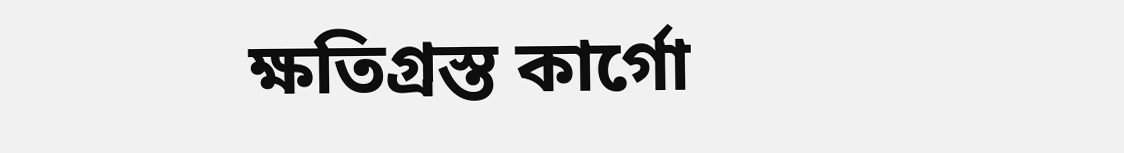ক্ষতিগ্রস্ত কার্গো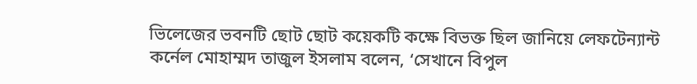ভিলেজের ভবনটি ছোট ছোট কয়েকটি কক্ষে বিভক্ত ছিল জানিয়ে লেফটেন্যান্ট কর্নেল মোহাম্মদ তাজুল ইসলাম বলেন, ‘সেখানে বিপুল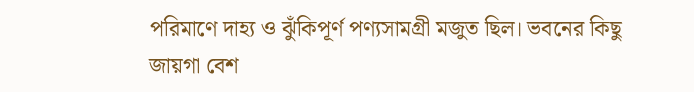পরিমাণে দাহ্য ও ঝুঁকিপূর্ণ পণ্যসামগ্রী মজুত ছিল। ভবনের কিছু জায়গা বেশ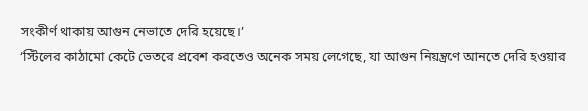সংকীর্ণ থাকায় আগুন নেভাতে দেরি হয়েছে।’
‘স্টিলের কাঠামো কেটে ভেতরে প্রবেশ করতেও অনেক সময় লেগেছে, যা আগুন নিয়ন্ত্রণে আনতে দেরি হওয়ার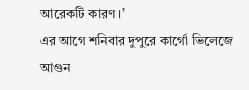আরেকটি কারণ।’
এর আগে শনিবার দুপুরে কার্গো ভিলেজে আগুন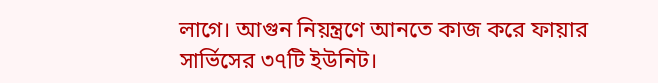লাগে। আগুন নিয়ন্ত্রণে আনতে কাজ করে ফায়ার সার্ভিসের ৩৭টি ইউনিট।